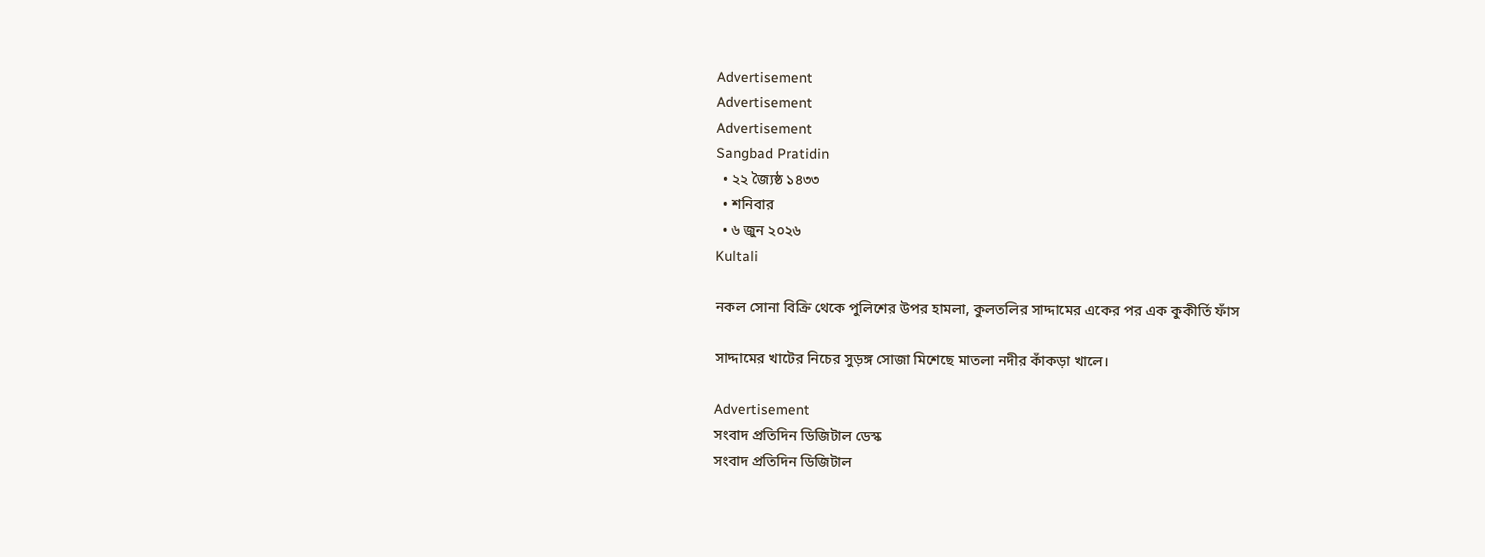Advertisement
Advertisement
Advertisement
Sangbad Pratidin
  • ২২ জ্যৈষ্ঠ ১৪৩৩
  • শনিবার
  • ৬ জুন ২০২৬
Kultali

নকল সোনা বিক্রি থেকে পুলিশের উপর হামলা, কুলতলির সাদ্দামের একের পর এক কুকীর্তি ফাঁস

সাদ্দামের খাটের নিচের সুড়ঙ্গ সোজা মিশেছে মাতলা নদীর কাঁকড়া খালে।

Advertisement
সংবাদ প্রতিদিন ডিজিটাল ডেস্ক
সংবাদ প্রতিদিন ডিজিটাল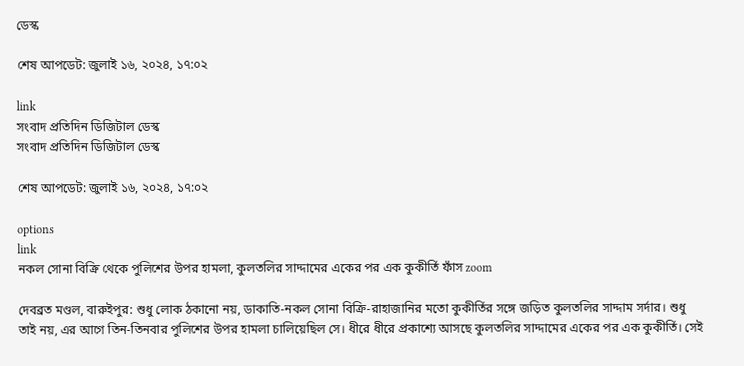ডেস্ক

শেষ আপডেট: জুলাই ১৬, ২০২৪, ১৭:০২

link
সংবাদ প্রতিদিন ডিজিটাল ডেস্ক
সংবাদ প্রতিদিন ডিজিটাল ডেস্ক

শেষ আপডেট: জুলাই ১৬, ২০২৪, ১৭:০২

options
link
নকল সোনা বিক্রি থেকে পুলিশের উপর হামলা, কুলতলির সাদ্দামের একের পর এক কুকীর্তি ফাঁস zoom

দেবব্রত মণ্ডল, বারুইপুর: শুধু লোক ঠকানো নয়, ডাকাতি-নকল সোনা বিক্রি-রাহাজানির মতো কুকীর্তির সঙ্গে জড়িত কুলতলির সাদ্দাম সর্দার। শুধু তাই নয়, এর আগে তিন-তিনবার পুলিশের উপর হামলা চালিয়েছিল সে। ধীরে ধীরে প্রকাশ্যে আসছে কুলতলির সাদ্দামের একের পর এক কুকীর্তি। সেই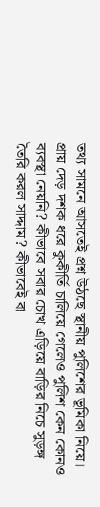তথ্য সামনে আসতেই প্রশ্ন উঠছে স্থানীয় পুলিশের ভূমিকা নিয়ে। প্রায় দেড় দশক ধরে কুকীর্তি চালিয়ে গেলেও পুলিশ কেন কোনও ব্যবস্থা নেয়নি? কীভাবে সবার চোখ এড়িয়ে বাড়ির নিচে সুড়ঙ্গ তৈরি করল সাদ্দাম? কীভাবেই বা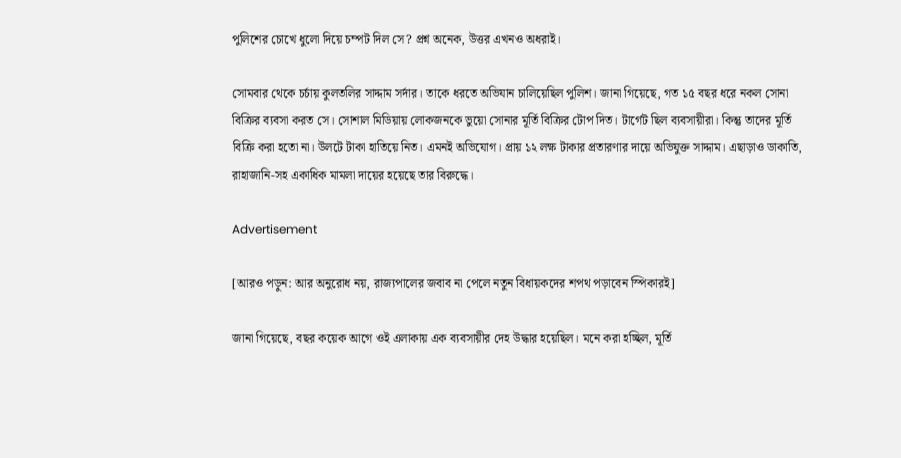পুলিশের চোখে ধুলো দিয়ে চম্পট দিল সে? প্রশ্ন অনেক, উত্তর এখনও অধরাই।

সোমবার থেকে চর্চায় কুলতলির সাদ্দাম সর্দার। তাকে ধরতে অভিযান চালিয়েছিল পুলিশ। জানা গিয়েছে, গত ১৫ বছর ধরে নকল সোনা বিক্রির ব্যবসা করত সে। সোশাল মিডিয়ায় লোকজনকে ভুয়ো সোনার মূর্তি বিক্রির টোপ দিত। টার্গেট ছিল ব্যবসায়ীরা। কিন্তু তাদের মূর্তি বিক্রি করা হতো না। উলটে টাকা হাতিয়ে নিত। এমনই অভিযোগ। প্রায় ১২ লক্ষ টাকার প্রতারণার দায়ে অভিযুক্ত সাদ্দাম। এছাড়াও ডাকাতি, রাহাজানি-সহ একাধিক মামলা দায়ের হয়েছে তার বিরুদ্ধে।

Advertisement

[আরও পড়ুন: আর অনুরোধ নয়, রাজ্যপালের জবাব না পেলে নতুন বিধায়কদের শপথ পড়াবেন স্পিকারই]

জানা গিয়েছে, বছর কয়েক আগে ওই এলাকায় এক ব্যবসায়ীর দেহ উদ্ধার হয়েছিল। মনে করা হচ্ছিল, মূর্তি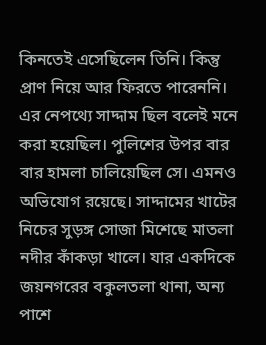কিনতেই এসেছিলেন তিনি। কিন্তু প্রাণ নিয়ে আর ফিরতে পারেননি। এর নেপথ্যে সাদ্দাম ছিল বলেই মনে করা হয়েছিল। পুলিশের উপর বার বার হামলা চালিয়েছিল সে। এমনও অভিযোগ রয়েছে। সাদ্দামের খাটের নিচের সুড়ঙ্গ সোজা মিশেছে মাতলা নদীর কাঁকড়া খালে। যার একদিকে জয়নগরের বকুলতলা থানা, অন্য পাশে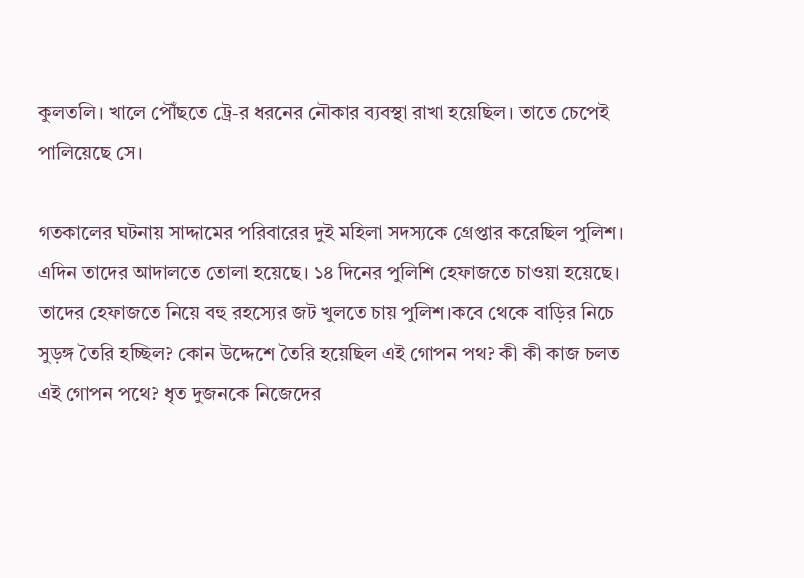কুলতলি। খালে পৌঁছতে ট্রে-র ধরনের নৌকার ব্যবস্থা রাখা হয়েছিল। তাতে চেপেই পালিয়েছে সে।

গতকালের ঘটনায় সাদ্দামের পরিবারের দুই মহিলা সদস্যকে গ্রেপ্তার করেছিল পুলিশ। এদিন তাদের আদালতে তোলা হয়েছে। ১৪ দিনের পুলিশি হেফাজতে চাওয়া হয়েছে। তাদের হেফাজতে নিয়ে বহু রহস্যের জট খুলতে চায় পুলিশ।কবে থেকে বাড়ির নিচে সুড়ঙ্গ তৈরি হচ্ছিল? কোন উদ্দেশে তৈরি হয়েছিল এই গোপন পথ? কী কী কাজ চলত এই গোপন পথে? ধৃত দুজনকে নিজেদের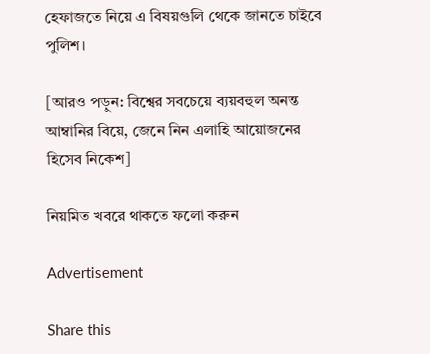হেফাজতে নিয়ে এ বিষয়গুলি থেকে জানতে চাইবে পুলিশ।

[আরও পড়ুন: বিশ্বের সবচেয়ে ব্যয়বহুল অনন্ত আম্বানির বিয়ে, জেনে নিন এলাহি আয়োজনের হিসেব নিকেশ]

নিয়মিত খবরে থাকতে ফলো করুন

Advertisement

Share this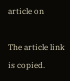article on

The article link is copied.